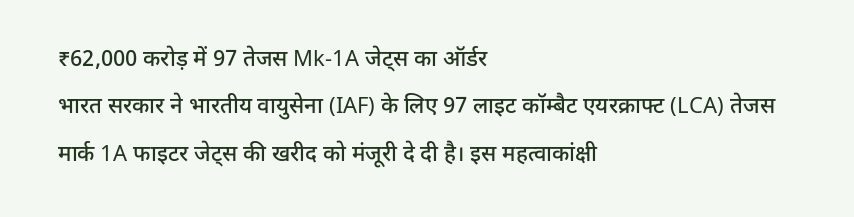₹62,000 करोड़ में 97 तेजस Mk‑1A जेट्स का ऑर्डर
भारत सरकार ने भारतीय वायुसेना (IAF) के लिए 97 लाइट कॉम्बैट एयरक्राफ्ट (LCA) तेजस मार्क 1A फाइटर जेट्स की खरीद को मंजूरी दे दी है। इस महत्वाकांक्षी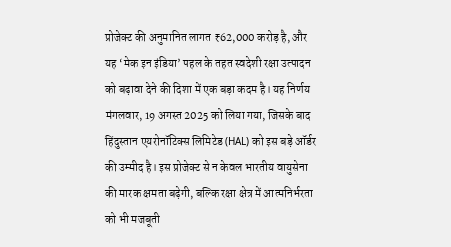प्रोजेक्ट की अनुमानित लागत ₹62,000 करोड़ है, और यह ‘मेक इन इंडिया’ पहल के तहत स्वदेशी रक्षा उत्पादन को बढ़ावा देने की दिशा में एक बड़ा कदम है। यह निर्णय मंगलवार, 19 अगस्त 2025 को लिया गया, जिसके बाद हिंदुस्तान एयरोनॉटिक्स लिमिटेड (HAL) को इस बड़े ऑर्डर की उम्मीद है। इस प्रोजेक्ट से न केवल भारतीय वायुसेना की मारक क्षमता बढ़ेगी, बल्कि रक्षा क्षेत्र में आत्मनिर्भरता को भी मजबूती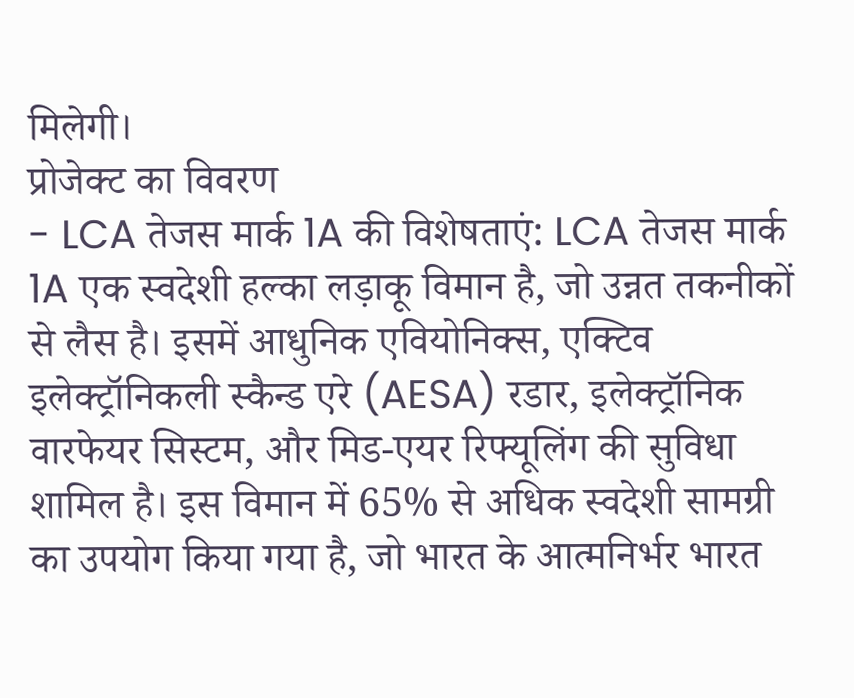मिलेगी।
प्रोजेक्ट का विवरण
- LCA तेजस मार्क 1A की विशेषताएं: LCA तेजस मार्क 1A एक स्वदेशी हल्का लड़ाकू विमान है, जो उन्नत तकनीकों से लैस है। इसमें आधुनिक एवियोनिक्स, एक्टिव इलेक्ट्रॉनिकली स्कैन्ड एरे (AESA) रडार, इलेक्ट्रॉनिक वारफेयर सिस्टम, और मिड-एयर रिफ्यूलिंग की सुविधा शामिल है। इस विमान में 65% से अधिक स्वदेशी सामग्री का उपयोग किया गया है, जो भारत के आत्मनिर्भर भारत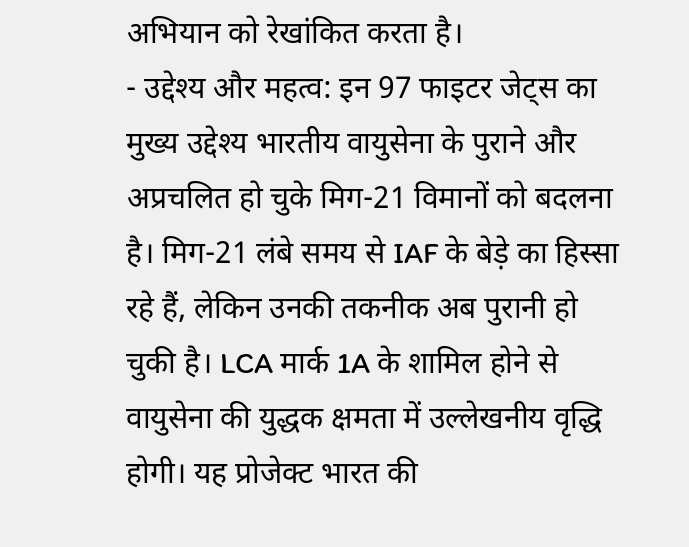अभियान को रेखांकित करता है।
- उद्देश्य और महत्व: इन 97 फाइटर जेट्स का मुख्य उद्देश्य भारतीय वायुसेना के पुराने और अप्रचलित हो चुके मिग-21 विमानों को बदलना है। मिग-21 लंबे समय से IAF के बेड़े का हिस्सा रहे हैं, लेकिन उनकी तकनीक अब पुरानी हो चुकी है। LCA मार्क 1A के शामिल होने से वायुसेना की युद्धक क्षमता में उल्लेखनीय वृद्धि होगी। यह प्रोजेक्ट भारत की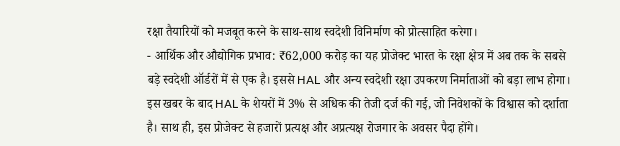रक्षा तैयारियों को मजबूत करने के साथ-साथ स्वदेशी विनिर्माण को प्रोत्साहित करेगा।
- आर्थिक और औद्योगिक प्रभाव: ₹62,000 करोड़ का यह प्रोजेक्ट भारत के रक्षा क्षेत्र में अब तक के सबसे बड़े स्वदेशी ऑर्डरों में से एक है। इससे HAL और अन्य स्वदेशी रक्षा उपकरण निर्माताओं को बड़ा लाभ होगा। इस खबर के बाद HAL के शेयरों में 3% से अधिक की तेजी दर्ज की गई, जो निवेशकों के विश्वास को दर्शाता है। साथ ही, इस प्रोजेक्ट से हजारों प्रत्यक्ष और अप्रत्यक्ष रोजगार के अवसर पैदा होंगे।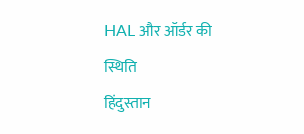HAL और ऑर्डर की स्थिति
हिंदुस्तान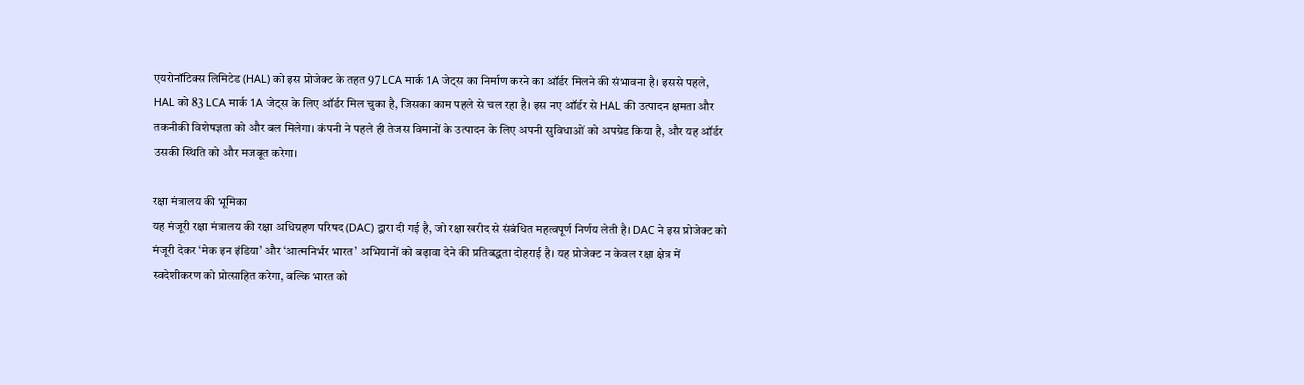एयरोनॉटिक्स लिमिटेड (HAL) को इस प्रोजेक्ट के तहत 97 LCA मार्क 1A जेट्स का निर्माण करने का ऑर्डर मिलने की संभावना है। इससे पहले, HAL को 83 LCA मार्क 1A जेट्स के लिए ऑर्डर मिल चुका है, जिसका काम पहले से चल रहा है। इस नए ऑर्डर से HAL की उत्पादन क्षमता और तकनीकी विशेषज्ञता को और बल मिलेगा। कंपनी ने पहले ही तेजस विमानों के उत्पादन के लिए अपनी सुविधाओं को अपग्रेड किया है, और यह ऑर्डर उसकी स्थिति को और मजबूत करेगा।

रक्षा मंत्रालय की भूमिका
यह मंजूरी रक्षा मंत्रालय की रक्षा अधिग्रहण परिषद (DAC) द्वारा दी गई है, जो रक्षा खरीद से संबंधित महत्वपूर्ण निर्णय लेती है। DAC ने इस प्रोजेक्ट को मंजूरी देकर ‘मेक इन इंडिया’ और ‘आत्मनिर्भर भारत’ अभियानों को बढ़ावा देने की प्रतिबद्धता दोहराई है। यह प्रोजेक्ट न केवल रक्षा क्षेत्र में स्वदेशीकरण को प्रोत्साहित करेगा, बल्कि भारत को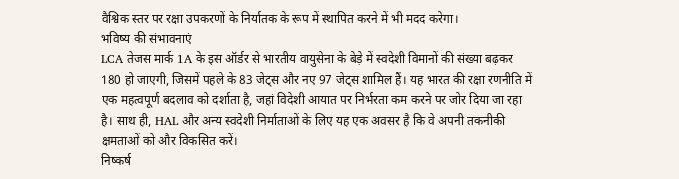वैश्विक स्तर पर रक्षा उपकरणों के निर्यातक के रूप में स्थापित करने में भी मदद करेगा।
भविष्य की संभावनाएं
LCA तेजस मार्क 1A के इस ऑर्डर से भारतीय वायुसेना के बेड़े में स्वदेशी विमानों की संख्या बढ़कर 180 हो जाएगी, जिसमें पहले के 83 जेट्स और नए 97 जेट्स शामिल हैं। यह भारत की रक्षा रणनीति में एक महत्वपूर्ण बदलाव को दर्शाता है, जहां विदेशी आयात पर निर्भरता कम करने पर जोर दिया जा रहा है। साथ ही, HAL और अन्य स्वदेशी निर्माताओं के लिए यह एक अवसर है कि वे अपनी तकनीकी क्षमताओं को और विकसित करें।
निष्कर्ष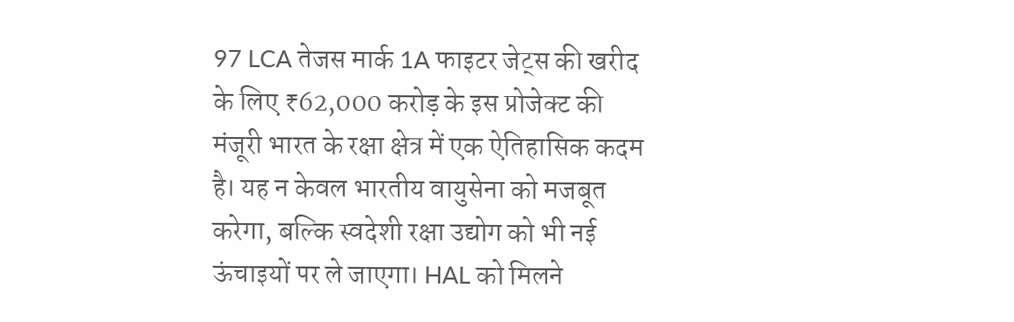97 LCA तेजस मार्क 1A फाइटर जेट्स की खरीद के लिए ₹62,000 करोड़ के इस प्रोजेक्ट की मंजूरी भारत के रक्षा क्षेत्र में एक ऐतिहासिक कदम है। यह न केवल भारतीय वायुसेना को मजबूत करेगा, बल्कि स्वदेशी रक्षा उद्योग को भी नई ऊंचाइयों पर ले जाएगा। HAL को मिलने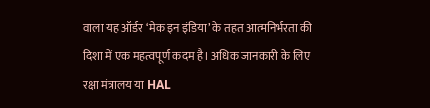वाला यह ऑर्डर ‘मेक इन इंडिया’ के तहत आत्मनिर्भरता की दिशा में एक महत्वपूर्ण कदम है। अधिक जानकारी के लिए रक्षा मंत्रालय या HAL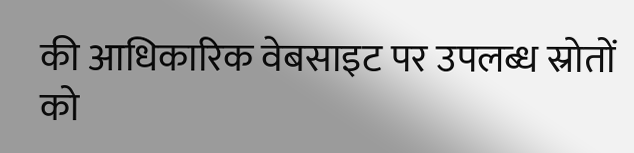की आधिकारिक वेबसाइट पर उपलब्ध स्रोतों को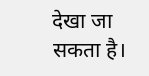देखा जा सकता है।